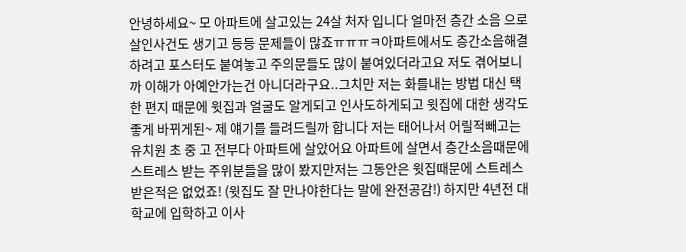안녕하세요~ 모 아파트에 살고있는 24살 처자 입니다 얼마전 층간 소음 으로 살인사건도 생기고 등등 문제들이 많죠ㅠㅠㅠㅋ아파트에서도 층간소음해결하려고 포스터도 붙여놓고 주의문들도 많이 붙여있더라고요 저도 겪어보니까 이해가 아예안가는건 아니더라구요..그치만 저는 화를내는 방법 대신 택한 편지 때문에 윗집과 얼굴도 알게되고 인사도하게되고 윗집에 대한 생각도 좋게 바뀌게된~ 제 얘기를 들려드릴까 합니다 저는 태어나서 어릴적빼고는 유치원 초 중 고 전부다 아파트에 살았어요 아파트에 살면서 층간소음때문에 스트레스 받는 주위분들을 많이 봤지만저는 그동안은 윗집때문에 스트레스 받은적은 없었죠! (윗집도 잘 만나야한다는 말에 완전공감!) 하지만 4년전 대학교에 입학하고 이사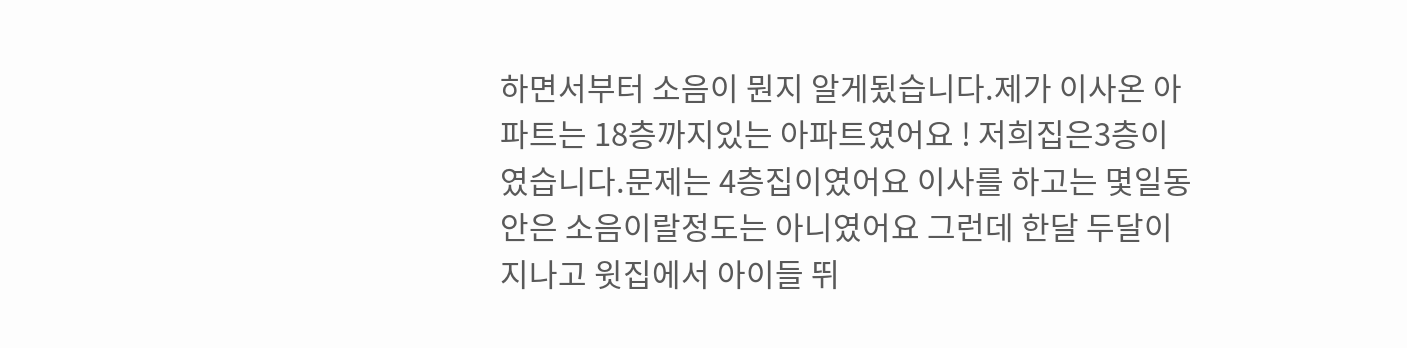하면서부터 소음이 뭔지 알게됬습니다.제가 이사온 아파트는 18층까지있는 아파트였어요 ! 저희집은3층이였습니다.문제는 4층집이였어요 이사를 하고는 몇일동안은 소음이랄정도는 아니였어요 그런데 한달 두달이 지나고 윗집에서 아이들 뛰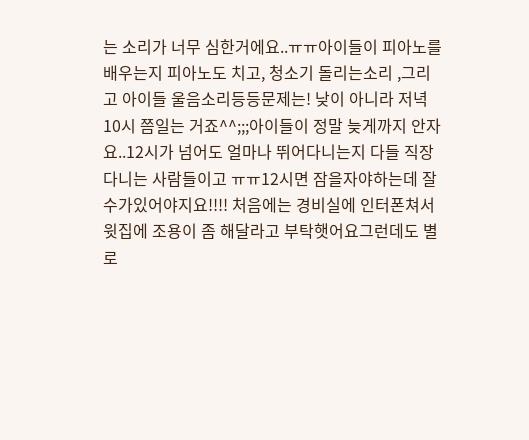는 소리가 너무 심한거에요..ㅠㅠ아이들이 피아노를 배우는지 피아노도 치고, 청소기 돌리는소리 ,그리고 아이들 울음소리등등문제는! 낮이 아니라 저녁10시 쯤일는 거죠^^;;;아이들이 정말 늦게까지 안자요..12시가 넘어도 얼마나 뛰어다니는지 다들 직장다니는 사람들이고 ㅠㅠ12시면 잠을자야하는데 잘수가있어야지요!!!! 처음에는 경비실에 인터폰쳐서 윗집에 조용이 좀 해달라고 부탁햇어요그런데도 별로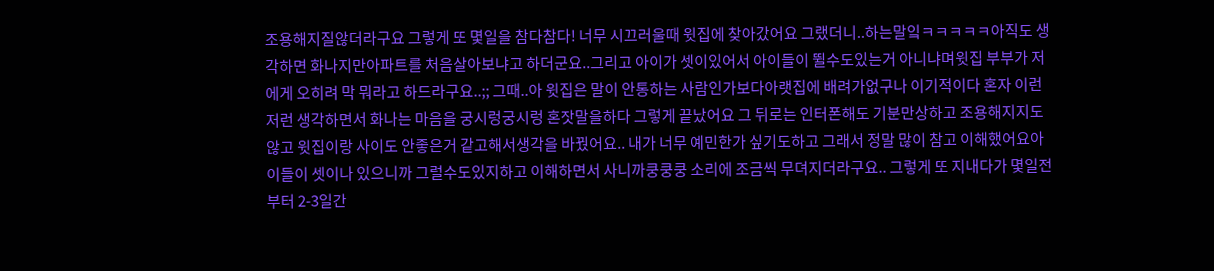조용해지질않더라구요 그렇게 또 몇일을 참다참다! 너무 시끄러울때 윗집에 찾아갔어요 그랬더니..하는말잌ㅋㅋㅋㅋㅋ아직도 생각하면 화나지만아파트를 처음살아보냐고 하더군요..그리고 아이가 셋이있어서 아이들이 뛸수도있는거 아니냐며윗집 부부가 저에게 오히려 막 뭐라고 하드라구요..;; 그때..아 윗집은 말이 안통하는 사람인가보다아랫집에 배려가없구나 이기적이다 혼자 이런저런 생각하면서 화나는 마음을 궁시렁궁시렁 혼잣말을하다 그렇게 끝났어요 그 뒤로는 인터폰해도 기분만상하고 조용해지지도 않고 윗집이랑 사이도 안좋은거 같고해서생각을 바꿨어요.. 내가 너무 예민한가 싶기도하고 그래서 정말 많이 참고 이해했어요아이들이 셋이나 있으니까 그럴수도있지하고 이해하면서 사니까쿵쿵쿵 소리에 조금씩 무뎌지더라구요.. 그렇게 또 지내다가 몇일전부터 2-3일간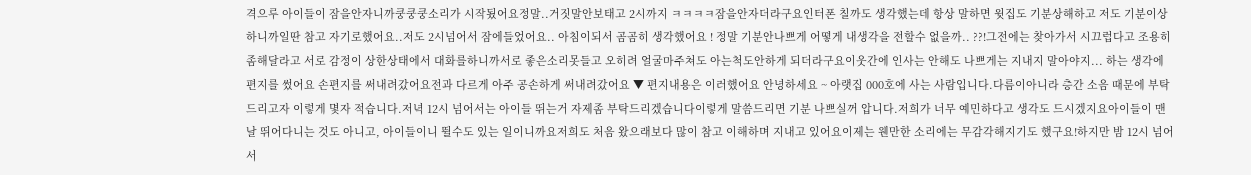격으루 아이들이 잠을안자니까쿵쿵쿵소리가 시작됬어요정말..거짓말안보태고 2시까지 ㅋㅋㅋㅋ잠을안자더라구요인터폰 칠까도 생각했는데 항상 말하면 윗집도 기분상해하고 저도 기분이상하니까일딴 참고 자기로했어요..저도 2시넘어서 잠에들었어요.. 아침이되서 곰곰히 생각했어요 ! 정말 기분안나쁘게 어떻게 내생각을 전할수 없을까.. ??!그전에는 찾아가서 시끄럽다고 조용히좀해달라고 서로 감정이 상한상태에서 대화를하니까서로 좋은소리못들고 오히려 얼굴마주쳐도 아는척도안하게 되더라구요이웃간에 인사는 안해도 나쁘게는 지내지 말아야지... 하는 생각에 편지를 썼어요 손편지를 써내려갔어요전과 다르게 아주 공손하게 써내려갔어요 ▼ 편지내용은 이러했어요 안녕하세요 ~ 아랫집 000호에 사는 사람입니다.다름이아니라 층간 소음 때문에 부탁드리고자 이렇게 몇자 적습니다.저녁 12시 넘어서는 아이들 뛰는거 자제좀 부탁드리겠습니다이렇게 말씀드리면 기분 나쁘실꺼 압니다.저희가 너무 예민하다고 생각도 드시겠지요아이들이 맨날 뛰어다니는 것도 아니고, 아이들이니 뛸수도 있는 일이니까요저희도 처음 왔으래보다 많이 참고 이해하며 지내고 있어요이제는 웬만한 소리에는 무감각해지기도 했구요!하지만 밤 12시 넘어서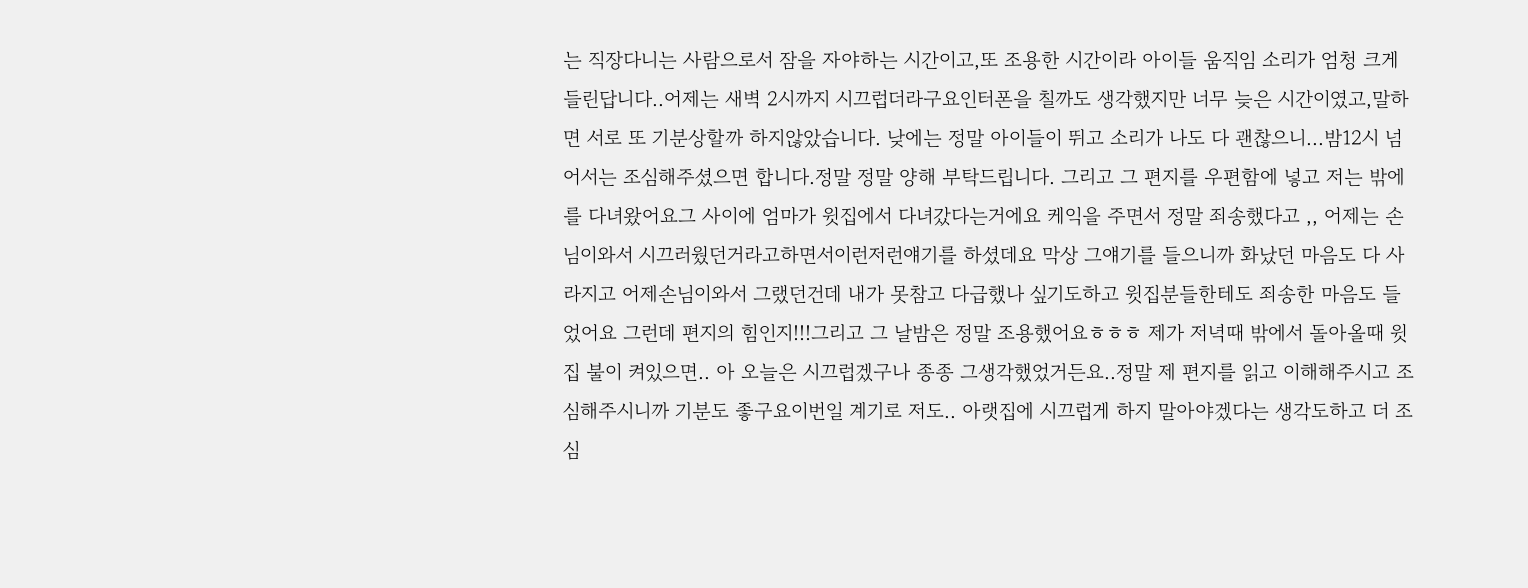는 직장다니는 사람으로서 잠을 자야하는 시간이고,또 조용한 시간이라 아이들 움직임 소리가 엄청 크게 들린답니다..어제는 새벽 2시까지 시끄럽더라구요인터폰을 칠까도 생각했지만 너무 늦은 시간이였고,말하면 서로 또 기분상할까 하지않았습니다. 낮에는 정말 아이들이 뛰고 소리가 나도 다 괜찮으니...밤12시 넘어서는 조심해주셨으면 합니다.정말 정말 양해 부탁드립니다. 그리고 그 편지를 우편함에 넣고 저는 밖에를 다녀왔어요그 사이에 엄마가 윗집에서 다녀갔다는거에요 케익을 주면서 정말 죄송했다고 ,, 어제는 손님이와서 시끄러웠던거라고하면서이런저런얘기를 하셨데요 막상 그얘기를 들으니까 화났던 마음도 다 사라지고 어제손님이와서 그랬던건데 내가 못참고 다급했나 싶기도하고 윗집분들한테도 죄송한 마음도 들었어요 그런데 편지의 힘인지!!!그리고 그 날밤은 정말 조용했어요ㅎㅎㅎ 제가 저녁때 밖에서 돌아올때 윗집 불이 켜있으면.. 아 오늘은 시끄럽겠구나 종종 그생각했었거든요..정말 제 편지를 읽고 이해해주시고 조심해주시니까 기분도 좋구요이번일 계기로 저도.. 아랫집에 시끄럽게 하지 말아야겠다는 생각도하고 더 조심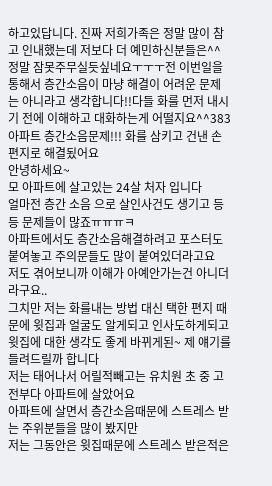하고있답니다. 진짜 저희가족은 정말 많이 참고 인내했는데 저보다 더 예민하신분들은^^정말 잠못주무실듯싶네요ㅜㅜㅜ전 이번일을 통해서 층간소음이 마냥 해결이 어려운 문제는 아니라고 생각합니다!!다들 화를 먼저 내시기 전에 이해하고 대화하는게 어떨지요^^383
아파트 층간소음문제!!! 화를 삼키고 건낸 손편지로 해결됬어요
안녕하세요~
모 아파트에 살고있는 24살 처자 입니다
얼마전 층간 소음 으로 살인사건도 생기고 등등 문제들이 많죠ㅠㅠㅠㅋ
아파트에서도 층간소음해결하려고 포스터도 붙여놓고 주의문들도 많이 붙여있더라고요
저도 겪어보니까 이해가 아예안가는건 아니더라구요..
그치만 저는 화를내는 방법 대신 택한 편지 때문에 윗집과 얼굴도 알게되고 인사도하게되고
윗집에 대한 생각도 좋게 바뀌게된~ 제 얘기를 들려드릴까 합니다
저는 태어나서 어릴적빼고는 유치원 초 중 고 전부다 아파트에 살았어요
아파트에 살면서 층간소음때문에 스트레스 받는 주위분들을 많이 봤지만
저는 그동안은 윗집때문에 스트레스 받은적은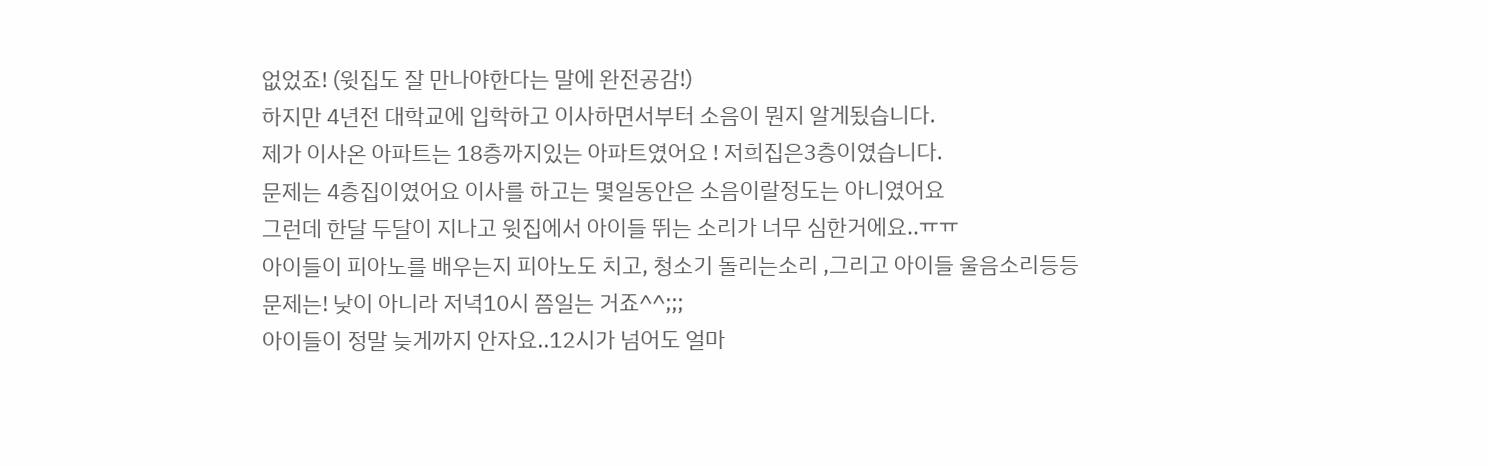없었죠! (윗집도 잘 만나야한다는 말에 완전공감!)
하지만 4년전 대학교에 입학하고 이사하면서부터 소음이 뭔지 알게됬습니다.
제가 이사온 아파트는 18층까지있는 아파트였어요 ! 저희집은3층이였습니다.
문제는 4층집이였어요 이사를 하고는 몇일동안은 소음이랄정도는 아니였어요
그런데 한달 두달이 지나고 윗집에서 아이들 뛰는 소리가 너무 심한거에요..ㅠㅠ
아이들이 피아노를 배우는지 피아노도 치고, 청소기 돌리는소리 ,그리고 아이들 울음소리등등
문제는! 낮이 아니라 저녁10시 쯤일는 거죠^^;;;
아이들이 정말 늦게까지 안자요..12시가 넘어도 얼마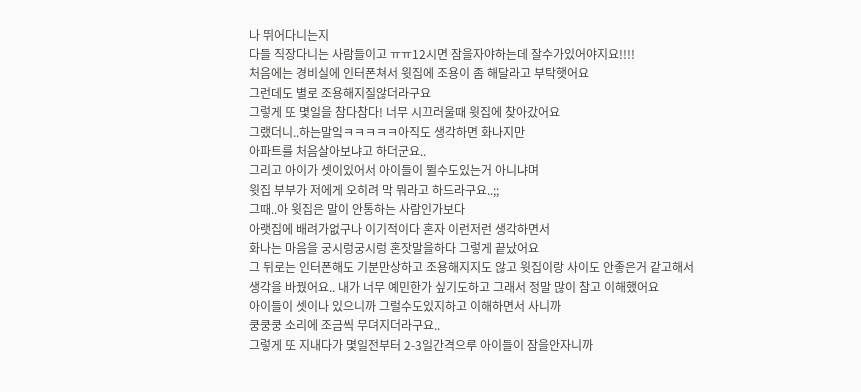나 뛰어다니는지
다들 직장다니는 사람들이고 ㅠㅠ12시면 잠을자야하는데 잘수가있어야지요!!!!
처음에는 경비실에 인터폰쳐서 윗집에 조용이 좀 해달라고 부탁햇어요
그런데도 별로 조용해지질않더라구요
그렇게 또 몇일을 참다참다! 너무 시끄러울때 윗집에 찾아갔어요
그랬더니..하는말잌ㅋㅋㅋㅋㅋ아직도 생각하면 화나지만
아파트를 처음살아보냐고 하더군요..
그리고 아이가 셋이있어서 아이들이 뛸수도있는거 아니냐며
윗집 부부가 저에게 오히려 막 뭐라고 하드라구요..;;
그때..아 윗집은 말이 안통하는 사람인가보다
아랫집에 배려가없구나 이기적이다 혼자 이런저런 생각하면서
화나는 마음을 궁시렁궁시렁 혼잣말을하다 그렇게 끝났어요
그 뒤로는 인터폰해도 기분만상하고 조용해지지도 않고 윗집이랑 사이도 안좋은거 같고해서
생각을 바꿨어요.. 내가 너무 예민한가 싶기도하고 그래서 정말 많이 참고 이해했어요
아이들이 셋이나 있으니까 그럴수도있지하고 이해하면서 사니까
쿵쿵쿵 소리에 조금씩 무뎌지더라구요..
그렇게 또 지내다가 몇일전부터 2-3일간격으루 아이들이 잠을안자니까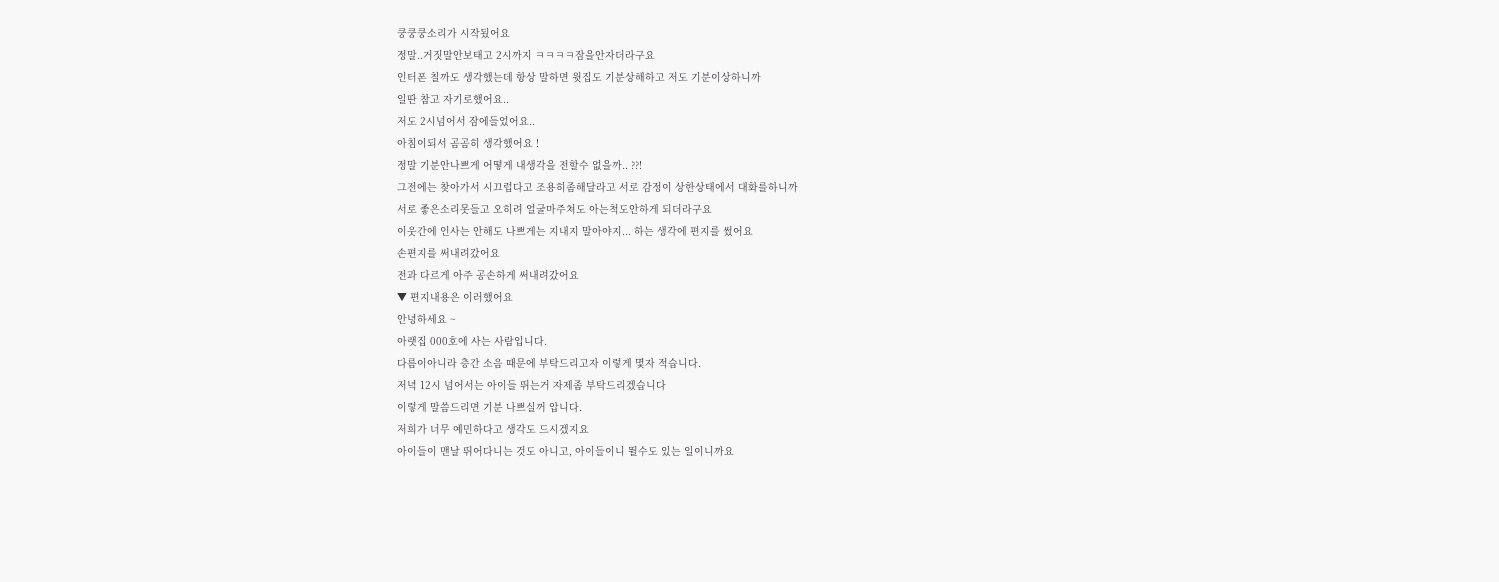쿵쿵쿵소리가 시작됬어요
정말..거짓말안보태고 2시까지 ㅋㅋㅋㅋ잠을안자더라구요
인터폰 칠까도 생각했는데 항상 말하면 윗집도 기분상해하고 저도 기분이상하니까
일딴 참고 자기로했어요..
저도 2시넘어서 잠에들었어요..
아침이되서 곰곰히 생각했어요 !
정말 기분안나쁘게 어떻게 내생각을 전할수 없을까.. ??!
그전에는 찾아가서 시끄럽다고 조용히좀해달라고 서로 감정이 상한상태에서 대화를하니까
서로 좋은소리못들고 오히려 얼굴마주쳐도 아는척도안하게 되더라구요
이웃간에 인사는 안해도 나쁘게는 지내지 말아야지... 하는 생각에 편지를 썼어요
손편지를 써내려갔어요
전과 다르게 아주 공손하게 써내려갔어요
▼ 편지내용은 이러했어요
안녕하세요 ~
아랫집 000호에 사는 사람입니다.
다름이아니라 층간 소음 때문에 부탁드리고자 이렇게 몇자 적습니다.
저녁 12시 넘어서는 아이들 뛰는거 자제좀 부탁드리겠습니다
이렇게 말씀드리면 기분 나쁘실꺼 압니다.
저희가 너무 예민하다고 생각도 드시겠지요
아이들이 맨날 뛰어다니는 것도 아니고, 아이들이니 뛸수도 있는 일이니까요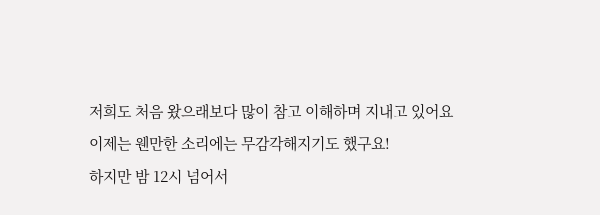저희도 처음 왔으래보다 많이 참고 이해하며 지내고 있어요
이제는 웬만한 소리에는 무감각해지기도 했구요!
하지만 밤 12시 넘어서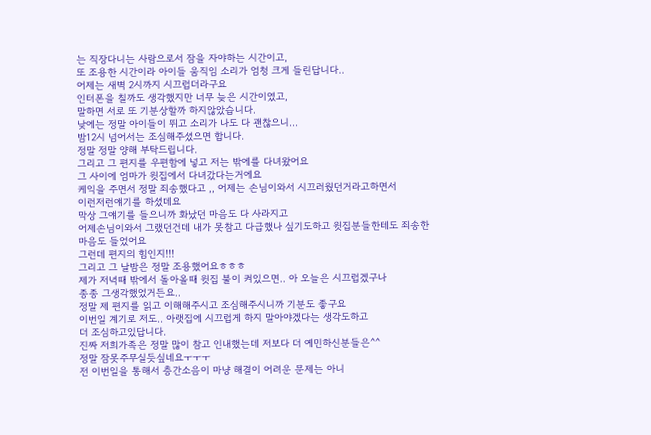는 직장다니는 사람으로서 잠을 자야하는 시간이고,
또 조용한 시간이라 아이들 움직임 소리가 엄청 크게 들린답니다..
어제는 새벽 2시까지 시끄럽더라구요
인터폰을 칠까도 생각했지만 너무 늦은 시간이였고,
말하면 서로 또 기분상할까 하지않았습니다.
낮에는 정말 아이들이 뛰고 소리가 나도 다 괜찮으니...
밤12시 넘어서는 조심해주셨으면 합니다.
정말 정말 양해 부탁드립니다.
그리고 그 편지를 우편함에 넣고 저는 밖에를 다녀왔어요
그 사이에 엄마가 윗집에서 다녀갔다는거에요
케익을 주면서 정말 죄송했다고 ,, 어제는 손님이와서 시끄러웠던거라고하면서
이런저런얘기를 하셨데요
막상 그얘기를 들으니까 화났던 마음도 다 사라지고
어제손님이와서 그랬던건데 내가 못참고 다급했나 싶기도하고 윗집분들한테도 죄송한 마음도 들었어요
그런데 편지의 힘인지!!!
그리고 그 날밤은 정말 조용했어요ㅎㅎㅎ
제가 저녁때 밖에서 돌아올때 윗집 불이 켜있으면.. 아 오늘은 시끄럽겠구나
종종 그생각했었거든요..
정말 제 편지를 읽고 이해해주시고 조심해주시니까 기분도 좋구요
이번일 계기로 저도.. 아랫집에 시끄럽게 하지 말아야겠다는 생각도하고
더 조심하고있답니다.
진짜 저희가족은 정말 많이 참고 인내했는데 저보다 더 예민하신분들은^^
정말 잠못주무실듯싶네요ㅜㅜㅜ
전 이번일을 통해서 층간소음이 마냥 해결이 어려운 문제는 아니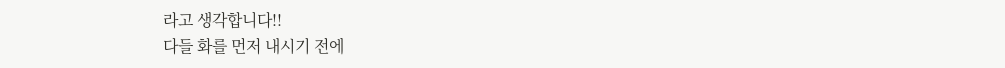라고 생각합니다!!
다들 화를 먼저 내시기 전에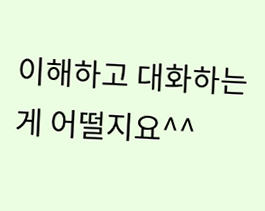이해하고 대화하는게 어떨지요^^